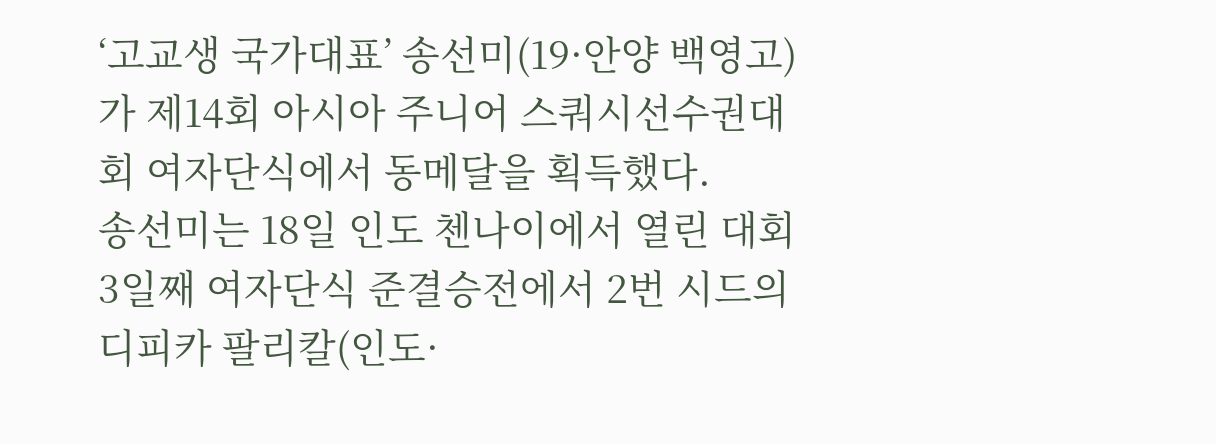‘고교생 국가대표’ 송선미(19·안양 백영고)가 제14회 아시아 주니어 스쿼시선수권대회 여자단식에서 동메달을 획득했다.
송선미는 18일 인도 첸나이에서 열린 대회 3일째 여자단식 준결승전에서 2번 시드의 디피카 팔리칼(인도·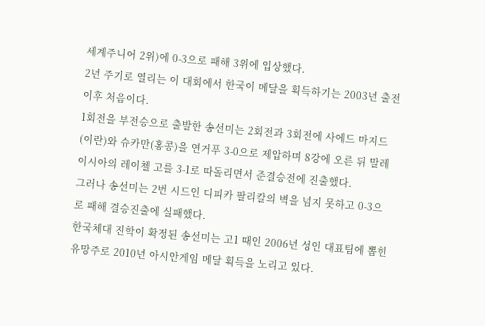세계주니어 2위)에 0-3으로 패해 3위에 입상했다.
2년 주기로 열리는 이 대회에서 한국이 메달을 획득하기는 2003년 출전 이후 처음이다.
1회전을 부전승으로 출발한 송선미는 2회전과 3회전에 사에드 마지드(이란)와 슈카만(홍콩)을 연거푸 3-0으로 제압하며 8강에 오른 뒤 말레이시아의 레이첼 고를 3-1로 따돌리면서 준결승전에 진출했다.
그러나 송선미는 2번 시드인 디피카 팔리칼의 벽을 넘지 못하고 0-3으로 패해 결승진출에 실패했다.
한국체대 진학이 확정된 송선미는 고1 때인 2006년 성인 대표팀에 뽑힌 유망주로 2010년 아시안게임 메달 획득을 노리고 있다.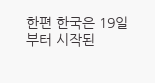한편 한국은 19일부터 시작된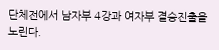단체전에서 남자부 4강과 여자부 결승진출을 노린다.